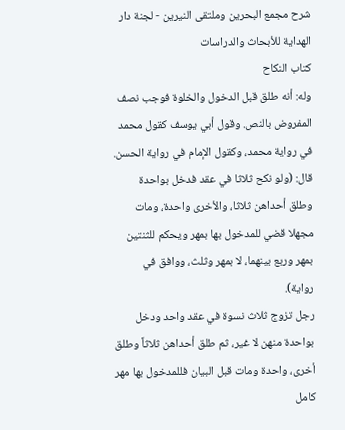شرح مجمع البحرين وملتقى النيرين - لجنة دار الهداية للأبحاث والدراسات
كتاب النكاح
وله: أنه طلق قبل الدخول والخلوة فوجب نصف المفروض بالنص. وقول أبي يوسف كقول محمد في رواية محمد، وكقول الإمام في رواية الحسن.
قال: (ولو نكح ثلاثا في عقد فدخل بواحدة وطلق أحداهن ثلاثا، والأخرى واحدة، ومات مجهلا قضي للمدخول بها بمهر ويحكم للثنتين بمهر وربع بينهما، لا بمهر وثلث، ووافق في رواية).
رجل تزوج ثلاث نسوة في عقد واحد ودخل بواحدة منهن لا غير، ثم طلق أحداهن ثلاثاً وطلق أخرى، واحدة ومات قبل البيان فللمدخول بها مهر كامل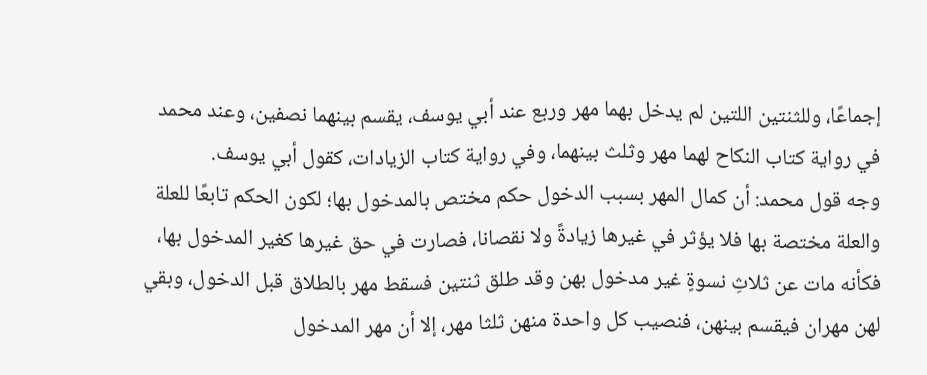إجماعًا، وللثنتين اللتين لم يدخل بهما مهر وربع عند أبي يوسف، يقسم بينهما نصفين، وعند محمد في رواية كتاب النكاح لهما مهر وثلث بينهما، وفي رواية كتاب الزيادات، كقول أبي يوسف.
وجه قول محمد: أن كمال المهر بسبب الدخول حكم مختص بالمدخول بها؛ لكون الحكم تابعًا للعلة والعلة مختصة بها فلا يؤثر في غيرها زيادةً ولا نقصانا، فصارت في حق غيرها كغير المدخول بها، فكأنه مات عن ثلاثِ نسوةٍ غير مدخول بهن وقد طلق ثنتين فسقط مهر بالطلاق قبل الدخول، وبقي لهن مهران فيقسم بينهن، فنصيب كل واحدة منهن ثلثا مهر، إلا أن مهر المدخول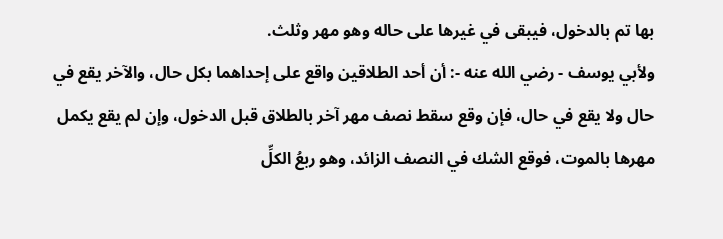بها تم بالدخول، فيبقى في غيرها على حاله وهو مهر وثلث.
ولأبي يوسف - رضي الله عنه -: أن أحد الطلاقين واقع على إحداهما بكل حال، والآخر يقع في حال ولا يقع في حال، فإن وقع سقط نصف مهر آخر بالطلاق قبل الدخول، وإن لم يقع يكمل مهرها بالموت، فوقع الشك في النصف الزائد، وهو ربعُ الكلِّ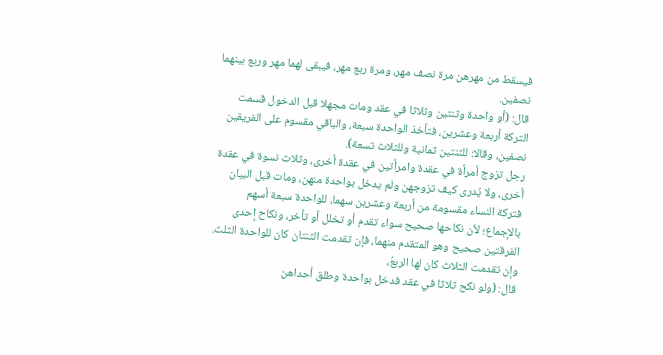فيسقط من مهرهن مرة نصف مهر، ومرة ربع مهر، فيبقى لهما مهر وربع بينهما نصفين.
قال: (أو واحدة وثنتين وثلاثا في عقد ومات مجهلا قبل الدخول قسمت التركة أربعة وعشرين، فتأخذ الواحدة سبعة، والباقي مقسوم على الفريقين نصفين، وقالا: للثنتين ثمانية وللثلاث تسعة).
رجل تزوج أمرأة في عقدة وامرأتين في عقدة أخرى، وثلاث نسوة في عقدة أخرى، ولا يُدرى كيف تزوجهن ولم يدخل بواحدة منهن، ومات قبل البيان فتركة النساء مقسومة من أربعة وعشرين سهما، للواحدة سبعة أسهم بالإجماع؛ لأن نكاحها صحيح سواء تقدم أو تخلل أو تأخر، ونكاح إحدى الفرقتين صحيح وهو المتقدم منهما، فإن تقدمت الثنتان كان للواحدة الثلث. وإن تقدمت الثلاث كان لها الربعُ،
قال: (ولو نكح ثلاثا في عقد فدخل بواحدة وطلق أحداهن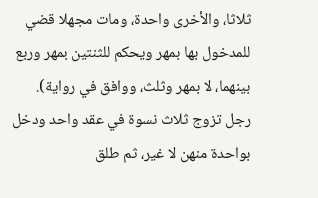ثلاثا، والأخرى واحدة، ومات مجهلا قضي للمدخول بها بمهر ويحكم للثنتين بمهر وربع بينهما، لا بمهر وثلث، ووافق في رواية).
رجل تزوج ثلاث نسوة في عقد واحد ودخل بواحدة منهن لا غير، ثم طلق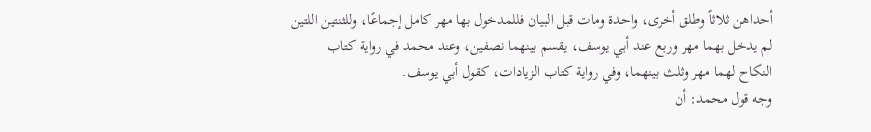أحداهن ثلاثاً وطلق أخرى، واحدة ومات قبل البيان فللمدخول بها مهر كامل إجماعًا، وللثنتين اللتين لم يدخل بهما مهر وربع عند أبي يوسف، يقسم بينهما نصفين، وعند محمد في رواية كتاب النكاح لهما مهر وثلث بينهما، وفي رواية كتاب الزيادات، كقول أبي يوسف.
وجه قول محمد: أن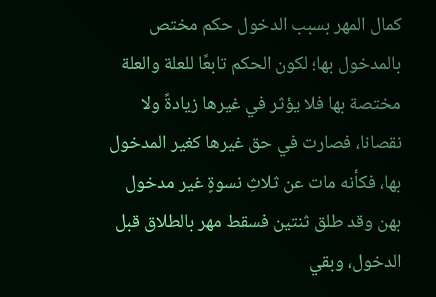كمال المهر بسبب الدخول حكم مختص بالمدخول بها؛ لكون الحكم تابعًا للعلة والعلة مختصة بها فلا يؤثر في غيرها زيادةً ولا نقصانا، فصارت في حق غيرها كغير المدخول بها، فكأنه مات عن ثلاثِ نسوةٍ غير مدخول بهن وقد طلق ثنتين فسقط مهر بالطلاق قبل الدخول، وبقي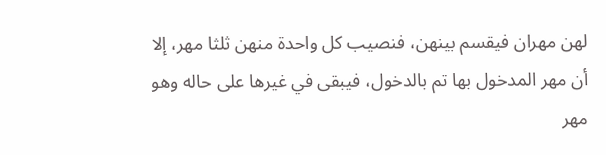لهن مهران فيقسم بينهن، فنصيب كل واحدة منهن ثلثا مهر، إلا أن مهر المدخول بها تم بالدخول، فيبقى في غيرها على حاله وهو مهر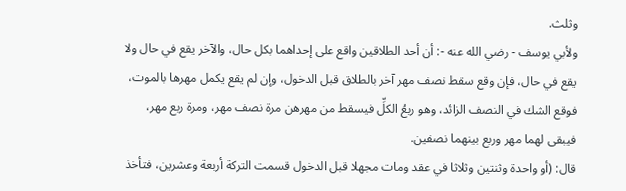وثلث.
ولأبي يوسف - رضي الله عنه -: أن أحد الطلاقين واقع على إحداهما بكل حال، والآخر يقع في حال ولا يقع في حال، فإن وقع سقط نصف مهر آخر بالطلاق قبل الدخول، وإن لم يقع يكمل مهرها بالموت، فوقع الشك في النصف الزائد، وهو ربعُ الكلِّ فيسقط من مهرهن مرة نصف مهر، ومرة ربع مهر، فيبقى لهما مهر وربع بينهما نصفين.
قال: (أو واحدة وثنتين وثلاثا في عقد ومات مجهلا قبل الدخول قسمت التركة أربعة وعشرين، فتأخذ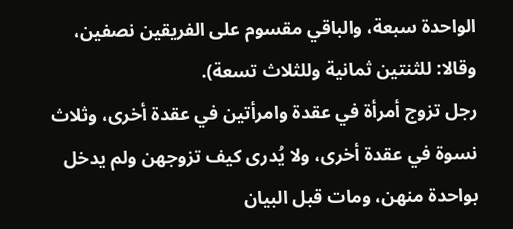الواحدة سبعة، والباقي مقسوم على الفريقين نصفين، وقالا: للثنتين ثمانية وللثلاث تسعة).
رجل تزوج أمرأة في عقدة وامرأتين في عقدة أخرى، وثلاث نسوة في عقدة أخرى، ولا يُدرى كيف تزوجهن ولم يدخل بواحدة منهن، ومات قبل البيان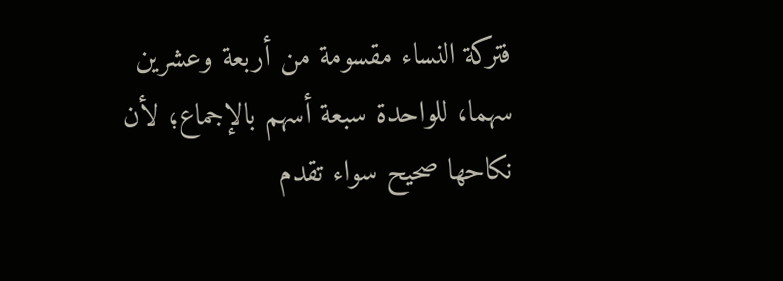فتركة النساء مقسومة من أربعة وعشرين سهما، للواحدة سبعة أسهم بالإجماع؛ لأن نكاحها صحيح سواء تقدم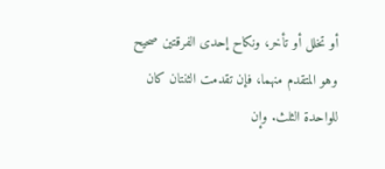أو تخلل أو تأخر، ونكاح إحدى الفرقتين صحيح وهو المتقدم منهما، فإن تقدمت الثنتان كان للواحدة الثلث. وإن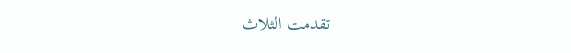تقدمت الثلاث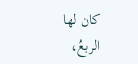كان لها الربعُ،